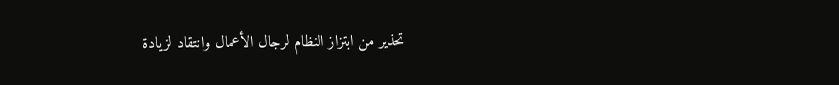تحذير من ابتزاز النظام لرجال الأعمال وانتقاد لزيادة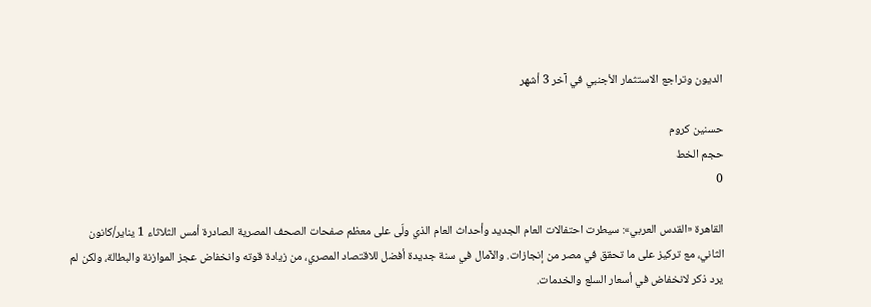الديون وتراجع الاستثمار الأجنبي في آخر 3 أشهر

حسنين كروم
حجم الخط
0

القاهرة «القدس العربي»: سيطرت احتفالات العام الجديد وأحداث العام الذي ولّى على معظم صفحات الصحف المصرية الصادرة أمس الثلاثاء 1 يناير/كانون الثاني، مع تركيز على ما تحقق في مصر من إنجازات. والآمال في سنة جديدة أفضل للاقتصاد المصري، من زيادة قوته وانخفاض عجز الموازنة والبطالة، ولكن لم يرد ذكر لانخفاض في أسعار السلع والخدمات.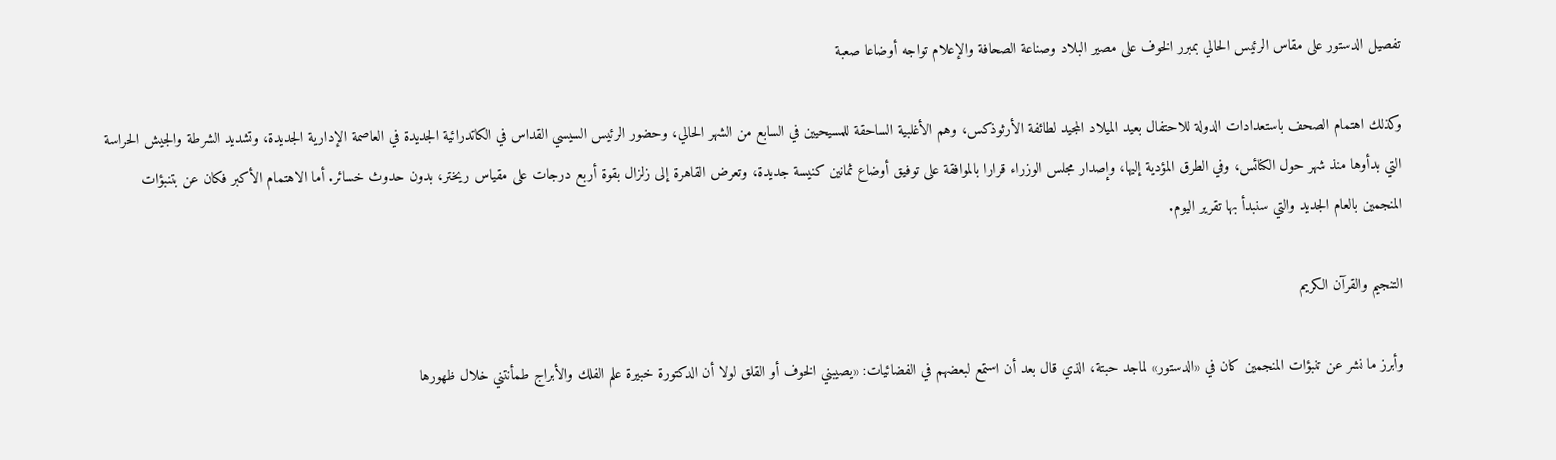تفصيل الدستور على مقاس الرئيس الحالي بمبرر الخوف على مصير البلاد وصناعة الصحافة والإعلام تواجه أوضاعا صعبة

وكذلك اهتمام الصحف باستعدادات الدولة للاحتفال بعيد الميلاد المجيد لطائفة الأرثوذكس، وهم الأغلبية الساحقة للمسيحيين في السابع من الشهر الحالي، وحضور الرئيس السيسي القداس في الكاتدرائية الجديدة في العاصمة الإدارية الجديدة، وتشديد الشرطة والجيش الحراسة التي بدأوها منذ شهر حول الكنائس، وفي الطرق المؤدية إليها، وإصدار مجلس الوزراء قرارا بالموافقة على توفيق أوضاع ثمانين كنيسة جديدة، وتعرض القاهرة إلى زلزال بقوة أربع درجات على مقياس ريختر، بدون حدوث خسائر. أما الاهتمام الأكبر فكان عن بتنبؤات المنجمين بالعام الجديد والتي سنبدأ بها تقرير اليوم.

التنجيم والقرآن الكريم

وأبرز ما نشر عن تنبؤات المنجمين كان في «الدستور» لماجد حبتة، الذي قال بعد أن استمع لبعضهم في الفضائيات: «يصيبني الخوف أو القلق لولا أن الدكتورة خبيرة علم الفلك والأبراج طمأنتني خلال ظهورها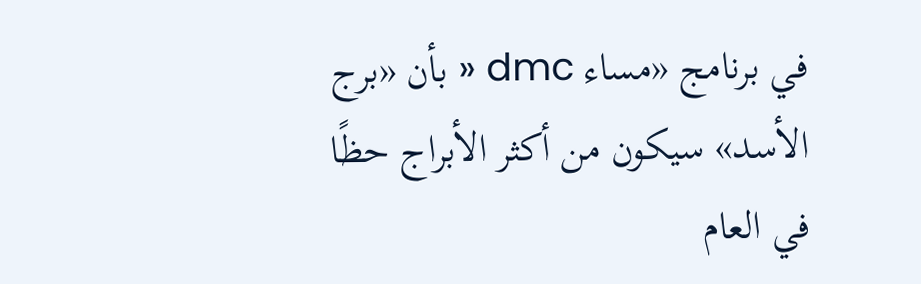في برنامج «مساء dmc « بأن «برج الأسد» سيكون من أكثر الأبراج حظًا في العام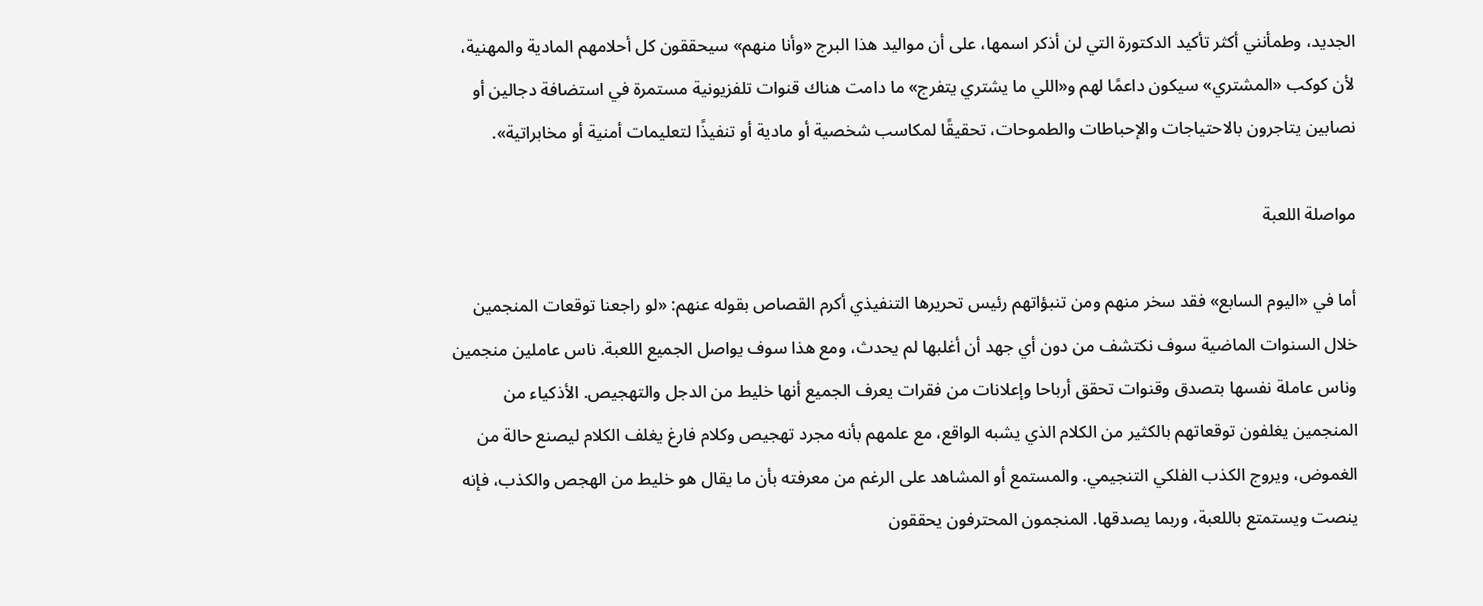الجديد، وطمأنني أكثر تأكيد الدكتورة التي لن أذكر اسمها، على أن مواليد هذا البرج «وأنا منهم» سيحققون كل أحلامهم المادية والمهنية، لأن كوكب «المشتري» سيكون داعمًا لهم و«اللي ما يشتري يتفرج» ما دامت هناك قنوات تلفزيونية مستمرة في استضافة دجالين أو نصابين يتاجرون بالاحتياجات والإحباطات والطموحات، تحقيقًا لمكاسب شخصية أو مادية أو تنفيذًا لتعليمات أمنية أو مخابراتية».

مواصلة اللعبة

أما في «اليوم السابع» فقد سخر منهم ومن تنبؤاتهم رئيس تحريرها التنفيذي أكرم القصاص بقوله عنهم: «لو راجعنا توقعات المنجمين خلال السنوات الماضية سوف نكتشف من دون أي جهد أن أغلبها لم يحدث، ومع هذا سوف يواصل الجميع اللعبة. ناس عاملين منجمين وناس عاملة نفسها بتصدق وقنوات تحقق أرباحا وإعلانات من فقرات يعرف الجميع أنها خليط من الدجل والتهجيص. الأذكياء من المنجمين يغلفون توقعاتهم بالكثير من الكلام الذي يشبه الواقع، مع علمهم بأنه مجرد تهجيص وكلام فارغ يغلف الكلام ليصنع حالة من الغموض، ويروج الكذب الفلكي التنجيمي. والمستمع أو المشاهد على الرغم من معرفته بأن ما يقال هو خليط من الهجص والكذب، فإنه ينصت ويستمتع باللعبة، وربما يصدقها. المنجمون المحترفون يحققون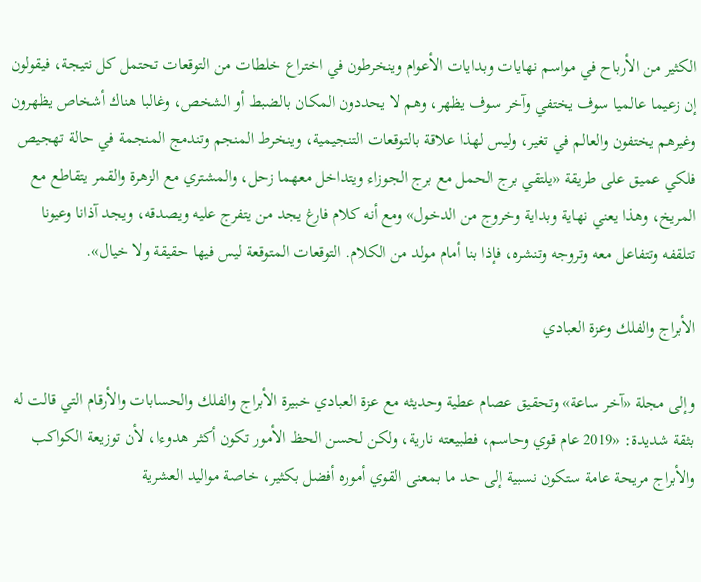الكثير من الأرباح في مواسم نهايات وبدايات الأعوام وينخرطون في اختراع خلطات من التوقعات تحتمل كل نتيجة، فيقولون إن زعيما عالميا سوف يختفي وآخر سوف يظهر، وهم لا يحددون المكان بالضبط أو الشخص، وغالبا هناك أشخاص يظهرون وغيرهم يختفون والعالم في تغير، وليس لهذا علاقة بالتوقعات التنجيمية، وينخرط المنجم وتندمج المنجمة في حالة تهجيص فلكي عميق على طريقة «يلتقي برج الحمل مع برج الجوزاء ويتداخل معهما زحل، والمشتري مع الزهرة والقمر يتقاطع مع المريخ، وهذا يعني نهاية وبداية وخروج من الدخول» ومع أنه كلام فارغ يجد من يتفرج عليه ويصدقه، ويجد آذانا وعيونا تتلقفه وتتفاعل معه وتروجه وتنشره، فإذا بنا أمام مولد من الكلام. التوقعات المتوقعة ليس فيها حقيقة ولا خيال».

الأبراج والفلك وعزة العبادي

وإلى مجلة «آخر ساعة» وتحقيق عصام عطية وحديثه مع عزة العبادي خبيرة الأبراج والفلك والحسابات والأرقام التي قالت له بثقة شديدة: «2019 عام قوي وحاسم، فطبيعته نارية، ولكن لحسن الحظ الأمور تكون أكثر هدوءا، لأن توزيعة الكواكب والأبراج مريحة عامة ستكون نسبية إلى حد ما بمعنى القوي أموره أفضل بكثير، خاصة مواليد العشرية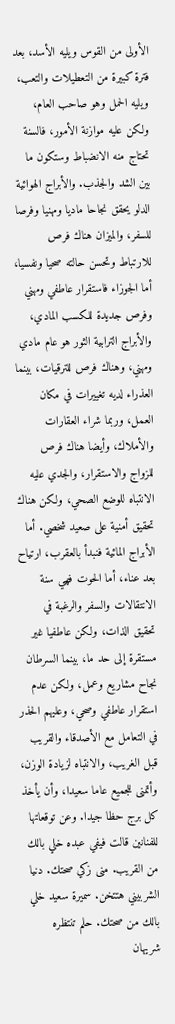الأولى من القوس ويليه الأسد، بعد فترة كبيرة من التعطيلات والتعب، ويليه الحمل وهو صاحب العام، ولكن عليه موازنة الأمور، فالسنة تحتاج منه الانضباط وستكون ما بين الشد والجذب. والأبراج الهوائية الدلو يحقق نجاحا ماديا ومهنيا وفرصا للسفر، والميزان هناك فرص للارتباط وتحسن حالته صحيا ونفسيا، أما الجوزاء فاستقرار عاطفي ومهني وفرص جديدة للكسب المادي، والأبراج الترابية الثور هو عام مادي ومهني، وهناك فرص للترقيات، بينما العذراء لديه تغييرات في مكان العمل، وربما شراء العقارات والأملاك، وأيضا هناك فرص للزواج والاستقرار، والجدي عليه الانتباه للوضع الصحي، ولكن هناك تحقيق أمنية على صعيد شخصي. أما الأبراج المائية فنبدأ بالعقرب، ارتياح بعد عناء، أما الحوت فهي سنة الانتقالات والسفر والرغبة في تحقيق الذات، ولكن عاطفيا غير مستقرة إلى حد ما، بينما السرطان نجاح مشاريع وعمل، ولكن عدم استقرار عاطفي وصحي، وعليهم الحذر في التعامل مع الأصدقاء والقريب قبل الغريب، والانتباه لزيادة الوزن، وأتمنى للجميع عاما سعيدا، وأن يأخذ كل برج حظا جيدا. وعن توقعاتها للفنانين قالت فيفي عبده خلي بالك من القريب. منى زكي صحتك. دنيا الشربيني هتتخن. سميرة سعيد خلي بالك من صحتك. حلم تنتظره شريهان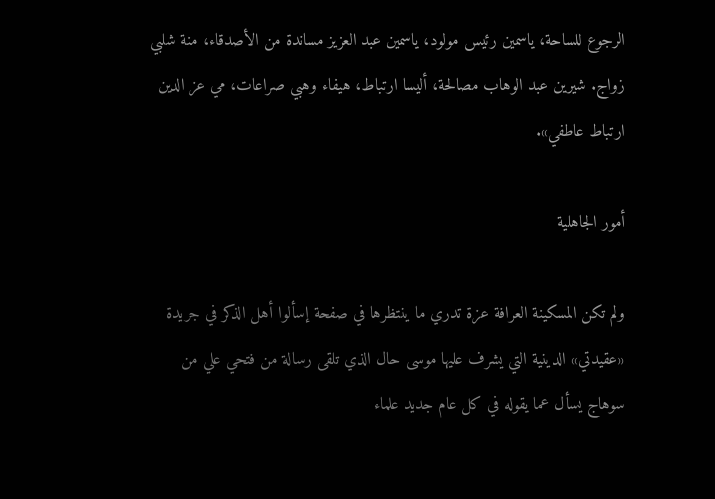الرجوع للساحة، ياسمين رئيس مولود، ياسمين عبد العزيز مساندة من الأصدقاء، منة شلبي زواج. شيرين عبد الوهاب مصالحة، أليسا ارتباط، هيفاء وهبي صراعات، مي عز الدين ارتباط عاطفي».

أمور الجاهلية

ولم تكن المسكينة العرافة عزة تدري ما ينتظرها في صفحة إسألوا أهل الذكر في جريدة «عقيدتي» الدينية التي يشرف عليها موسى حال الذي تلقى رسالة من فتحي علي من سوهاج يسأل عما يقوله في كل عام جديد علماء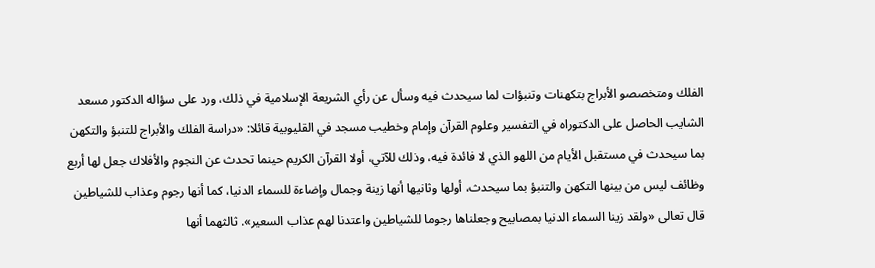الفلك ومتخصصو الأبراج بتكهنات وتنبؤات لما سيحدث فيه وسأل عن رأي الشريعة الإسلامية في ذلك، ورد على سؤاله الدكتور مسعد الشايب الحاصل على الدكتوراه في التفسير وعلوم القرآن وإمام وخطيب مسجد في القليوبية قائلا: «دراسة الفلك والأبراج للتنبؤ والتكهن بما سيحدث في مستقبل الأيام من اللهو الذي لا فائدة فيه، وذلك للآتي، أولا القرآن الكريم حينما تحدث عن النجوم والأفلاك جعل لها أربع وظائف ليس من بينها التكهن والتنبؤ بما سيحدث، أولها وثانيها أنها زينة وجمال وإضاءة للسماء الدنيا، كما أنها رجوم وعذاب للشياطين قال تعالى «ولقد زينا السماء الدنيا بمصابيح وجعلناها رجوما للشياطين واعتدنا لهم عذاب السعير». ثالثهما أنها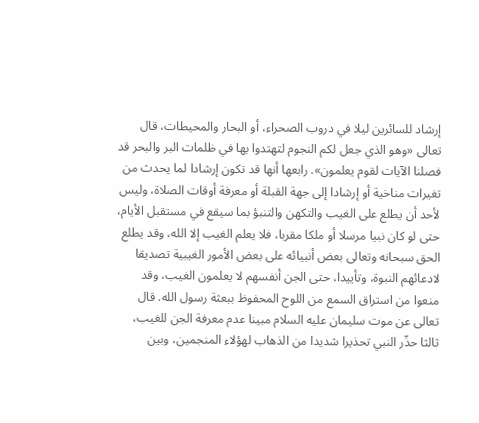إرشاد للسائرين ليلا في دروب الصحراء، أو البحار والمحيطات، قال تعالى «وهو الذي جعل لكم النجوم لتهتدوا بها في ظلمات البر والبحر قد فصلنا الآيات لقوم يعلمون». رابعها أنها قد تكون إرشادا لما يحدث من تغيرات مناخية أو إرشادا إلى جهة القبلة أو معرفة أوقات الصلاة، وليس لأحد أن يطلع على الغيب والتكهن والتنبؤ بما سيقع في مستقبل الأيام، حتى لو كان نبيا مرسلا أو ملكا مقربا، فلا يعلم الغيب إلا الله، وقد يطلع الحق سبحانه وتعالى بعض أنبيائه على بعض الأمور الغيبية تصديقا لادعائهم النبوة، وتأييدا، حتى الجن أنفسهم لا يعلمون الغيب، وقد منعوا من استراق السمع من اللوح المحفوظ ببعثة رسول الله. قال تعالى عن موت سليمان عليه السلام مبينا عدم معرفة الجن للغيب، ثالثا حذّر النبي تحذيرا شديدا من الذهاب لهؤلاء المنجمين، وبين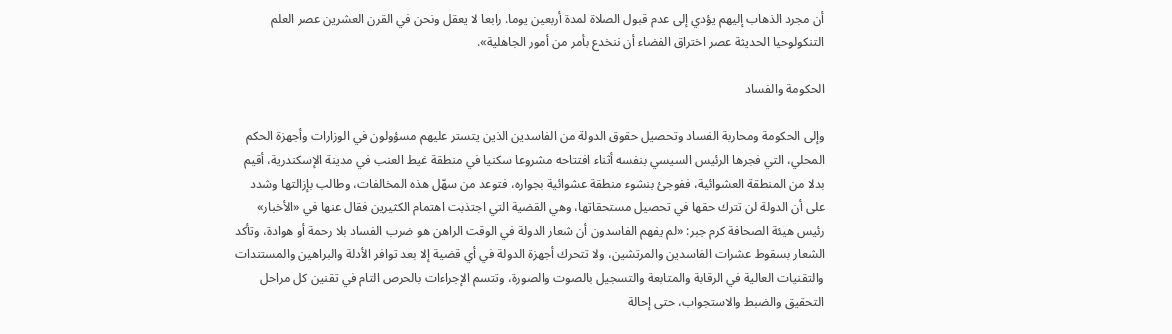أن مجرد الذهاب إليهم يؤدي إلى عدم قبول الصلاة لمدة أربعين يوما. رابعا لا يعقل ونحن في القرن العشرين عصر العلم التنكولوحيا الحديثة عصر اختراق الفضاء أن ننخدع بأمر من أمور الجاهلية».

الحكومة والفساد

وإلى الحكومة ومحاربة الفساد وتحصيل حقوق الدولة من الفاسدين الذين يتستر عليهم مسؤولون في الوزارات وأجهزة الحكم المحلي، التي فجرها الرئيس السيسي بنفسه أثناء افتتاحه مشروعا سكنيا في منطقة غيط العنب في مدينة الإسكندرية، أقيم بدلا من المنطقة العشوائية، ففوجئ بنشوء منطقة عشوائية بجواره، فتوعد من سهّل هذه المخالفات، وطالب بإزالتها وشدد على أن الدولة لن تترك حقها في تحصيل مستحقاتها، وهي القضية التي اجتذبت اهتمام الكثيرين فقال عنها في «الأخبار» رئيس هيئة الصحافة كرم جبر: «لم يفهم الفاسدون أن شعار الدولة في الوقت الراهن هو ضرب الفساد بلا رحمة أو هوادة، وتأكد الشعار بسقوط عشرات الفاسدين والمرتشين، ولا تتحرك أجهزة الدولة في أي قضية إلا بعد توافر الأدلة والبراهين والمستندات والتقنيات العالية في الرقابة والمتابعة والتسجيل بالصوت والصورة، وتتسم الإجراءات بالحرص التام في تقنين كل مراحل التحقيق والضبط والاستجواب، حتى إحالة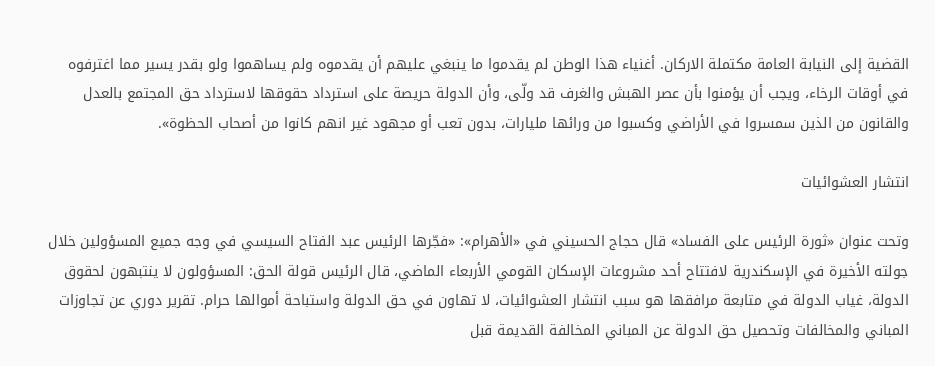القضية إلى النيابة العامة مكتملة الاركان. أغنياء هذا الوطن لم يقدموا ما ينبغي عليهم أن يقدموه ولم يساهموا ولو بقدر يسير مما اغترفوه في أوقات الرخاء، ويجب أن يؤمنوا بأن عصر الهبش والغرف قد ولّى، وأن الدولة حريصة على استرداد حقوقها لاسترداد حق المجتمع بالعدل والقانون من الذين سمسروا في الأراضي وكسبوا من ورائها مليارات، بدون تعب أو مجهود غير انهم كانوا من أصحاب الحظوة».

انتشار العشوائيات

وتحت عنوان «ثورة الرئيس على الفساد» قال حجاج الحسيني في «الأهرام»: «فجّرها الرئيس عبد الفتاح السيسي في وجه جميع المسؤولين خلال جولته الأخيرة في الإسكندرية لافتتاح أحد مشروعات الإسكان القومي الأربعاء الماضي، قال الرئيس قولة الحق: المسؤولون لا ينتبهون لحقوق الدولة، غياب الدولة في متابعة مرافقها هو سبب انتشار العشوائيات، لا تهاون في حق الدولة واستباحة أموالها حرام. تقرير دوري عن تجاوزات المباني والمخالفات وتحصيل حق الدولة عن المباني المخالفة القديمة قبل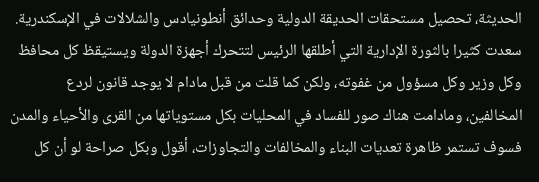الحديثة، تحصيل مستحقات الحديقة الدولية وحدائق أنطونيادس والشلالات في الإسكندرية. سعدت كثيرا بالثورة الإدارية التي أطلقها الرئيس لتتحرك أجهزة الدولة ويستيقظ كل محافظ وكل وزير وكل مسؤول من غفوته، ولكن كما قلت من قبل مادام لا يوجد قانون لردع المخالفين، ومادامت هناك صور للفساد في المحليات بكل مستوياتها من القرى والأحياء والمدن فسوف تستمر ظاهرة تعديات البناء والمخالفات والتجاوزات، أقول وبكل صراحة لو أن كل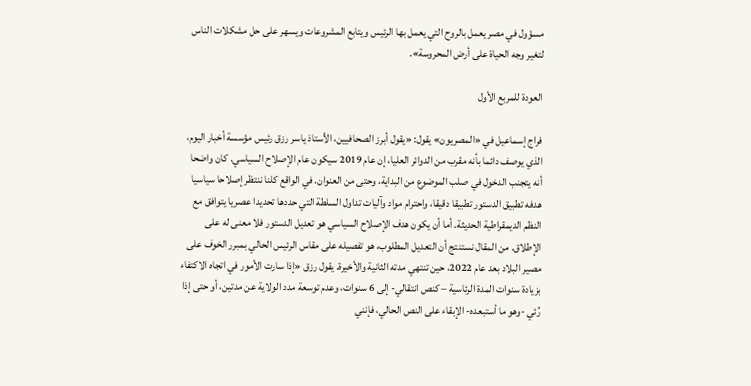مسؤول في مصر يعمل بالروح التي يعمل بها الرئيس ويتابع المشروعات ويسهر على حل مشكلات الناس لتغير وجه الحياة على أرض المحروسة».

العودة للمربع الأول

فراج إسماعيل في «المصريون» يقول: «يقول أبرز الصحافيين، الأستاذ ياسر رزق رئيس مؤسسة أخبار اليوم، الذي يوصف دائما بأنه مقرب من الدوائر العليا، إن عام 2019 سيكون عام الإصلاح السياسي. كان واضحا أنه يتجنب الدخول في صلب الموضوع من البداية، وحتى من العنوان. في الواقع كلنا ننتظر إصلاحا سياسيا هدفه تطبيق الدستور تطبيقا دقيقا، واحترام مواد وآليات تداول السلطة التي حددها تحديدا عصريا يتوافق مع النظم الديمقراطية الحديثة. أما أن يكون هدف الإصلاح السياسي هو تعديل الدستور فلا معنى له على الإطلاق. من المقال نستنتج أن التعديل المطلوب، هو تفصيله على مقاس الرئيس الحالي بمبرر الخوف على مصير البلاد بعد عام 2022، حين تنتهي مدته الثانية والأخيرة. يقول رزق «إذا سارت الأمور في اتجاه الاكتفاء بزيادة سنوات المدة الرئاسية – كنص انتقالي- إلى 6 سنوات، وعدم توسعة مدد الولاية عن مدتين، أو حتى إذا رُئي -وهو ما أستبعده- الإبقاء على النص الحالي، فإنني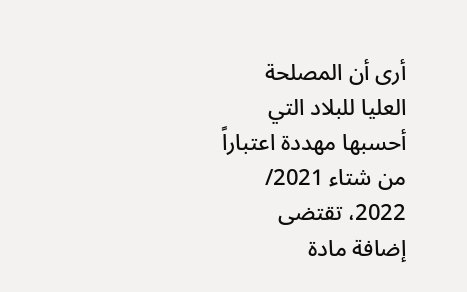أرى أن المصلحة العليا للبلاد التي أحسبها مهددة اعتباراً من شتاء 2021/ 2022، تقتضى إضافة مادة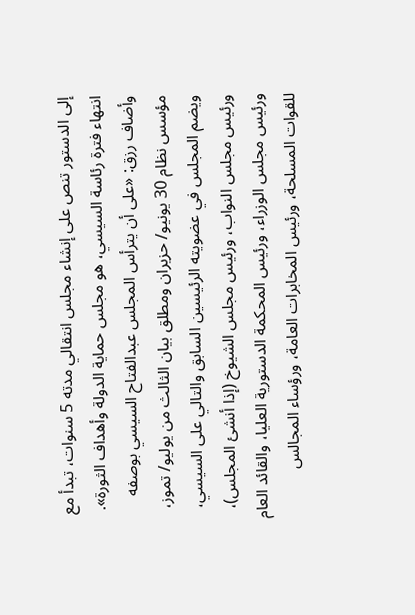إلى الدستور تنص على إنشاء مجلس انتقالي مدته 5 سنوات، تبدأ مع انتهاء فترة رئاسة السيسي، هو مجلس حماية الدولة وأهداف الثورة». وأضاف رزق: «على أن يترأس المجلس عبدالفتاح السيسي بوصفه مؤسس نظام 30 يونيو/ حزيران ومطلق بيان الثالث من يوليو/ تموز، ويضم المجلس في عضويته الرئيسين السابق والتالي على السيسي، ورئيس مجلس النواب، ورئيس مجلس الشيوخ (إذا أنشئ المجلس)، ورئيس مجلس الوزراء، ورئيس المحكمة الدستورية العليا، والقائد العام للقوات المسلحة، ورئيس المخابرات العامة، ورؤساء المجالس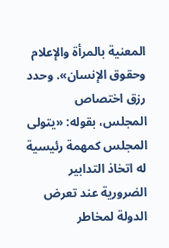المعنية بالمرأة والإعلام وحقوق الإنسان». وحدد رزق اختصاص المجلس، بقوله: «يتولى المجلس كمهمة رئيسية له اتخاذ التدابير الضرورية عند تعرض الدولة لمخاطر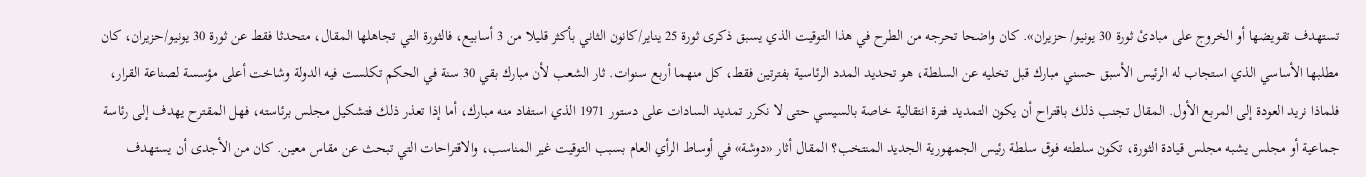تستهدف تقويضها أو الخروج على مبادئ ثورة 30 يونيو/ حزيران». كان واضحا تحرجه من الطرح في هذا التوقيت الذي يسبق ذكرى ثورة 25 يناير/كانون الثاني بأكثر قليلا من 3 أسابيع، فالثورة التي تجاهلها المقال، متحدثا فقط عن ثورة 30 يونيو/حزيران، كان مطلبها الأساسي الذي استجاب له الرئيس الأسبق حسني مبارك قبل تخليه عن السلطة، هو تحديد المدد الرئاسية بفترتين فقط، كل منهما أربع سنوات. ثار الشعب لأن مبارك بقي 30 سنة في الحكم تكلست فيه الدولة وشاخت أعلى مؤسسة لصناعة القرار، فلماذا نريد العودة إلى المربع الأول. المقال تجنب ذلك باقتراح أن يكون التمديد فترة انتقالية خاصة بالسيسي حتى لا نكرر تمديد السادات على دستور 1971 الذي استفاد منه مبارك، أما إذا تعذر ذلك فتشكيل مجلس برئاسته، فهل المقترح يهدف إلى رئاسة جماعية أو مجلس يشبه مجلس قيادة الثورة، تكون سلطته فوق سلطة رئيس الجمهورية الجديد المنتخب؟ المقال أثار «دوشة» في أوساط الرأي العام بسبب التوقيت غير المناسب، والاقتراحات التي تبحث عن مقاس معين. كان من الأجدى أن يستهدف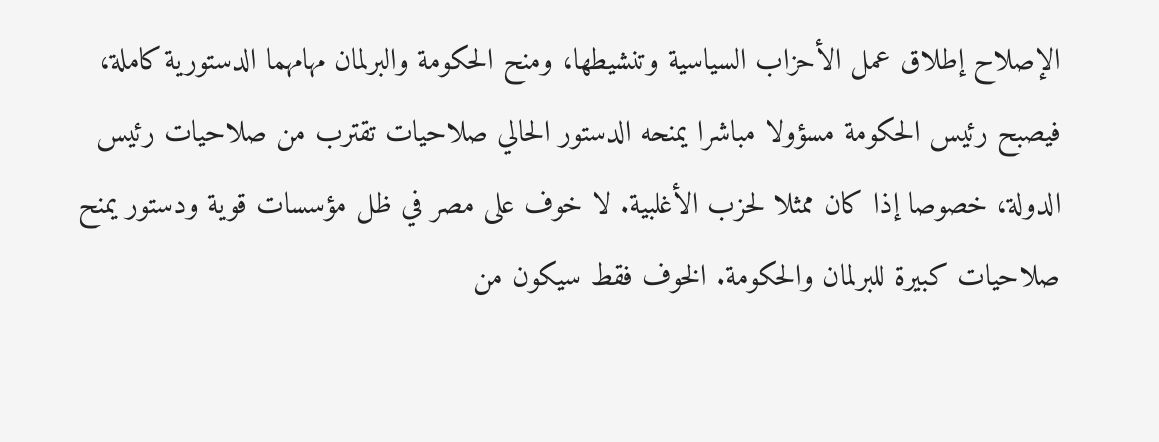الإصلاح إطلاق عمل الأحزاب السياسية وتنشيطها، ومنح الحكومة والبرلمان مهامهما الدستورية كاملة، فيصبح رئيس الحكومة مسؤولا مباشرا يمنحه الدستور الحالي صلاحيات تقترب من صلاحيات رئيس الدولة، خصوصا إذا كان ممثلا لحزب الأغلبية. لا خوف على مصر في ظل مؤسسات قوية ودستور يمنح صلاحيات كبيرة للبرلمان والحكومة. الخوف فقط سيكون من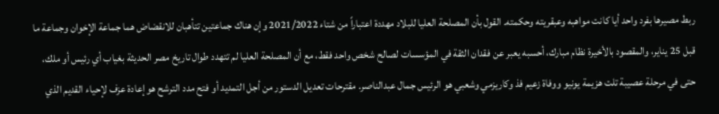ربط مصيرها بفرد واحد أيا كانت مواهبه وعبقريته وحكمته. القول بأن المصلحة العليا للبلاد مهددة اعتباراً من شتاء 2021/2022 وإن هناك جماعتين تتأهبان للانقضاض هما جماعة الإخوان وجماعة ما قبل 25 يناير، والمقصود بالأخيرة نظام مبارك، أحسبه يعبر عن فقدان الثقة في المؤسسات لصالح شخص واحد فقط، مع أن المصلحة العليا لم تتهدد طوال تاريخ مصر الحديثة بغياب أي رئيس أو ملك، حتى في مرحلة عصيبة تلت هزيمة يونيو ووفاة زعيم فذ وكاريزمي وشعبي هو الرئيس جمال عبدالناصر. مقترحات تعديل الدستور من أجل التمديد أو فتح مدد الترشح هو إعادة عزف لإحياء القديم الذي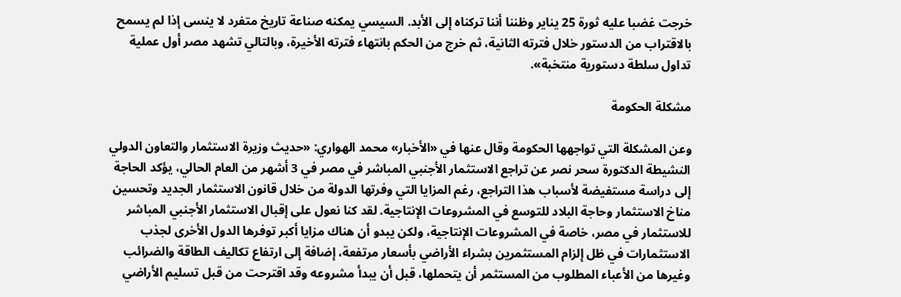خرجت غضبا عليه ثورة 25 يناير وظننا أننا تركناه إلى الأبد. السيسي يمكنه صناعة تاريخ متفرد لا ينسى إذا لم يسمح بالاقتراب من الدستور خلال فترته الثانية، ثم خرج من الحكم بانتهاء فترته الأخيرة، وبالتالي تشهد مصر أول عملية تداول سلطة دستورية منتخبة».

مشكلة الحكومة

وعن المشكلة التي تواجهها الحكومة وقال عنها في «الأخبار» محمد الهواري: «حديث وزيرة الاستثمار والتعاون الدولي النشيطة الدكتورة سحر نصر عن تراجع الاستثمار الأجنبي المباشر في مصر في 3 أشهر من العام الحالي، يؤكد الحاجة إلى دراسة مستفيضة لأسباب هذا التراجع، رغم المزايا التي وفرتها الدولة من خلال قانون الاستثمار الجديد وتحسين مناخ الاستثمار وحاجة البلاد للتوسع في المشروعات الإنتاجية. لقد كنا نعول على إقبال الاستثمار الأجنبي المباشر للاستثمار في مصر، خاصة في المشروعات الإنتاجية، ولكن يبدو أن هناك مزايا أكبر توفرها الدول الأخرى لجذب الاستثمارات في ظل إلزام المستثمرين بشراء الأراضي بأسعار مرتفعة، إضافة إلى ارتفاع تكاليف الطاقة والضرائب وغيرها من الأعباء المطلوب من المستثمر أن يتحملها، قبل أن يبدأ مشروعه وقد اقترحت من قبل تسليم الأراضي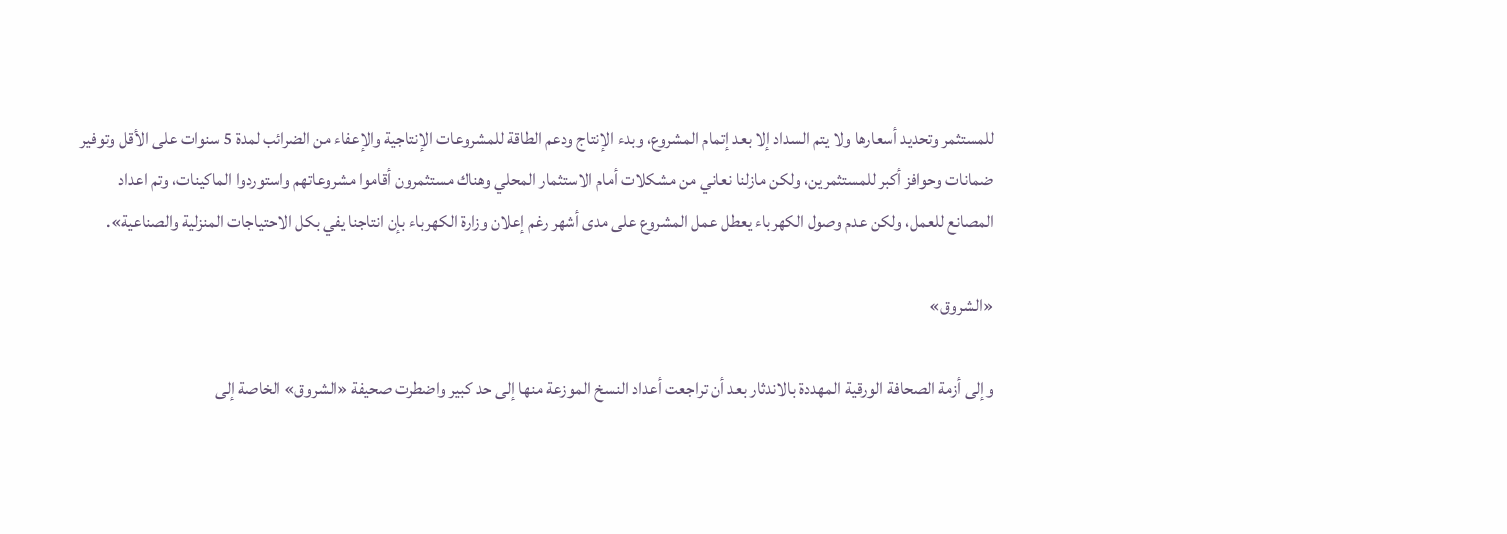للمستثمر وتحديد أسعارها ولا يتم السداد إلا بعد إتمام المشروع، وبدء الإنتاج ودعم الطاقة للمشروعات الإنتاجية والإعفاء من الضرائب لمدة 5 سنوات على الأقل وتوفير ضمانات وحوافز أكبر للمستثمرين، ولكن مازلنا نعاني من مشكلات أمام الاستثمار المحلي وهناك مستثمرون أقاموا مشروعاتهم واستوردوا الماكينات، وتم اعداد المصانع للعمل، ولكن عدم وصول الكهرباء يعطل عمل المشروع على مدى أشهر رغم إعلان وزارة الكهرباء بإن انتاجنا يفي بكل الاحتياجات المنزلية والصناعية».

«الشروق»

وإلى أزمة الصحافة الورقية المهددة بالاندثار بعد أن تراجعت أعداد النسخ الموزعة منها إلى حد كبير واضطرت صحيفة «الشروق» الخاصة إلى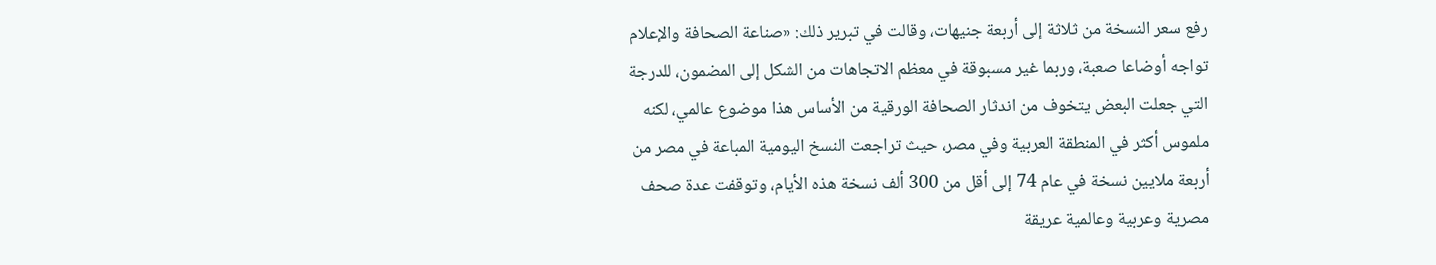رفع سعر النسخة من ثلاثة إلى أربعة جنيهات، وقالت في تبرير ذلك: «صناعة الصحافة والإعلام تواجه أوضاعا صعبة، وربما غير مسبوقة في معظم الاتجاهات من الشكل إلى المضمون، للدرجة التي جعلت البعض يتخوف من اندثار الصحافة الورقية من الأساس هذا موضوع عالمي، لكنه ملموس أكثر في المنطقة العربية وفي مصر، حيث تراجعت النسخ اليومية المباعة في مصر من أربعة ملايين نسخة في عام 74 إلى أقل من 300 ألف نسخة هذه الأيام، وتوقفت عدة صحف مصرية وعربية وعالمية عريقة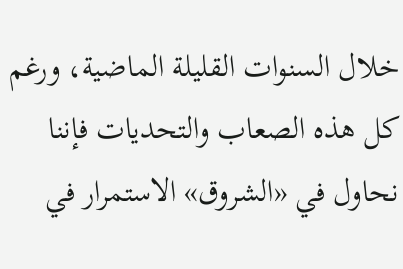خلال السنوات القليلة الماضية، ورغم كل هذه الصعاب والتحديات فإننا نحاول في «الشروق» الاستمرار في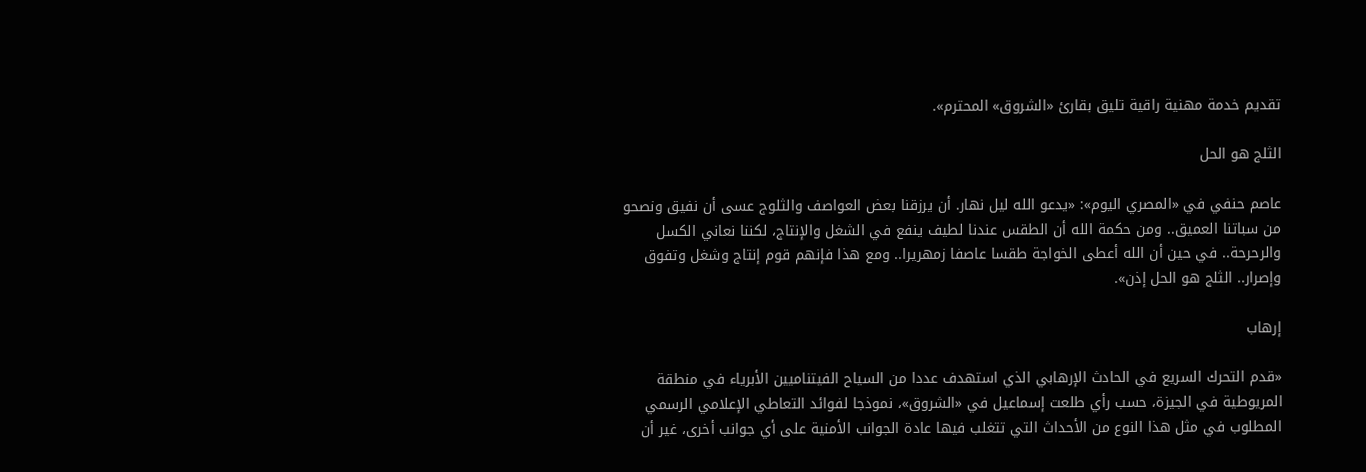تقديم خدمة مهنية راقية تليق بقارئ «الشروق» المحترم».

الثلج هو الحل

عاصم حنفي في «المصري اليوم»: «يدعو الله ليل نهار. أن يرزقنا بعض العواصف والثلوج عسى أن نفيق ونصحو من سباتنا العميق.. ومن حكمة الله أن الطقس عندنا لطيف ينفع في الشغل والإنتاج، لكننا نعاني الكسل والرحرحة.. في حين أن الله أعطى الخواجة طقسا عاصفا زمهريرا.. ومع هذا فإنهم قوم إنتاج وشغل وتفوق وإصرار.. الثلج هو الحل إذن».

إرهاب

«قدم التحرك السريع في الحادث الإرهابي الذي استهدف عددا من السياح الفيتناميين الأبرياء في منطقة المريوطية في الجيزة، حسب رأي طلعت إسماعيل في «الشروق»، نموذجا لفوائد التعاطي الإعلامي الرسمي المطلوب في مثل هذا النوع من الأحداث التي تتغلب فيها عادة الجوانب الأمنية على أي جوانب أخرى، غير أن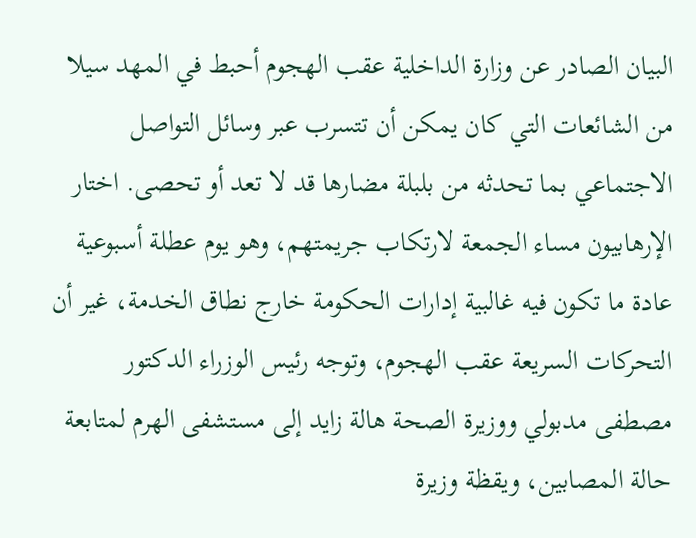البيان الصادر عن وزارة الداخلية عقب الهجوم أحبط في المهد سيلا من الشائعات التي كان يمكن أن تتسرب عبر وسائل التواصل الاجتماعي بما تحدثه من بلبلة مضارها قد لا تعد أو تحصى. اختار الإرهابيون مساء الجمعة لارتكاب جريمتهم، وهو يوم عطلة أسبوعية عادة ما تكون فيه غالبية إدارات الحكومة خارج نطاق الخدمة، غير أن التحركات السريعة عقب الهجوم، وتوجه رئيس الوزراء الدكتور مصطفى مدبولي ووزيرة الصحة هالة زايد إلى مستشفى الهرم لمتابعة حالة المصابين، ويقظة وزيرة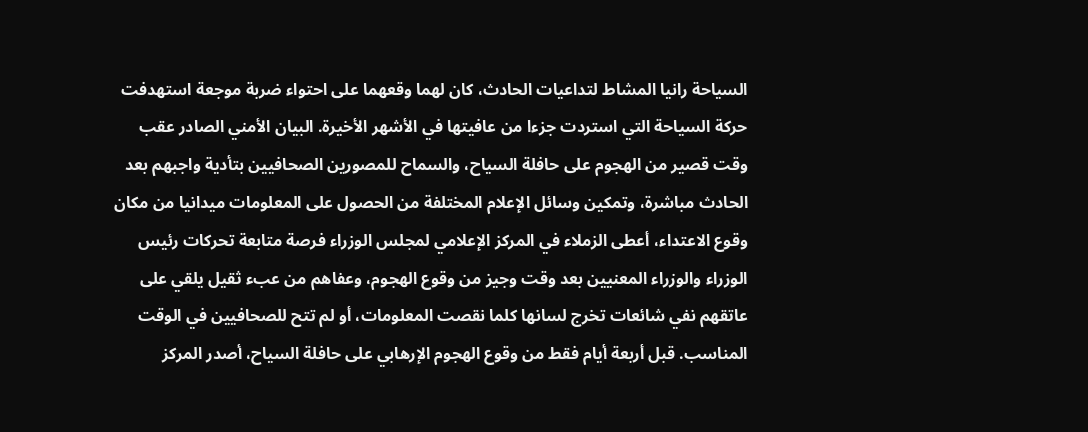السياحة رانيا المشاط لتداعيات الحادث، كان لهما وقعهما على احتواء ضربة موجعة استهدفت حركة السياحة التي استردت جزءا من عافيتها في الأشهر الأخيرة. البيان الأمني الصادر عقب وقت قصير من الهجوم على حافلة السياح، والسماح للمصورين الصحافيين بتأدية واجبهم بعد الحادث مباشرة، وتمكين وسائل الإعلام المختلفة من الحصول على المعلومات ميدانيا من مكان وقوع الاعتداء، أعطى الزملاء في المركز الإعلامي لمجلس الوزراء فرصة متابعة تحركات رئيس الوزراء والوزراء المعنيين بعد وقت وجيز من وقوع الهجوم، وعفاهم من عبء ثقيل يلقي على عاتقهم نفي شائعات تخرج لسانها كلما نقصت المعلومات، أو لم تتح للصحافيين في الوقت المناسب. قبل أربعة أيام فقط من وقوع الهجوم الإرهابي على حافلة السياح، أصدر المركز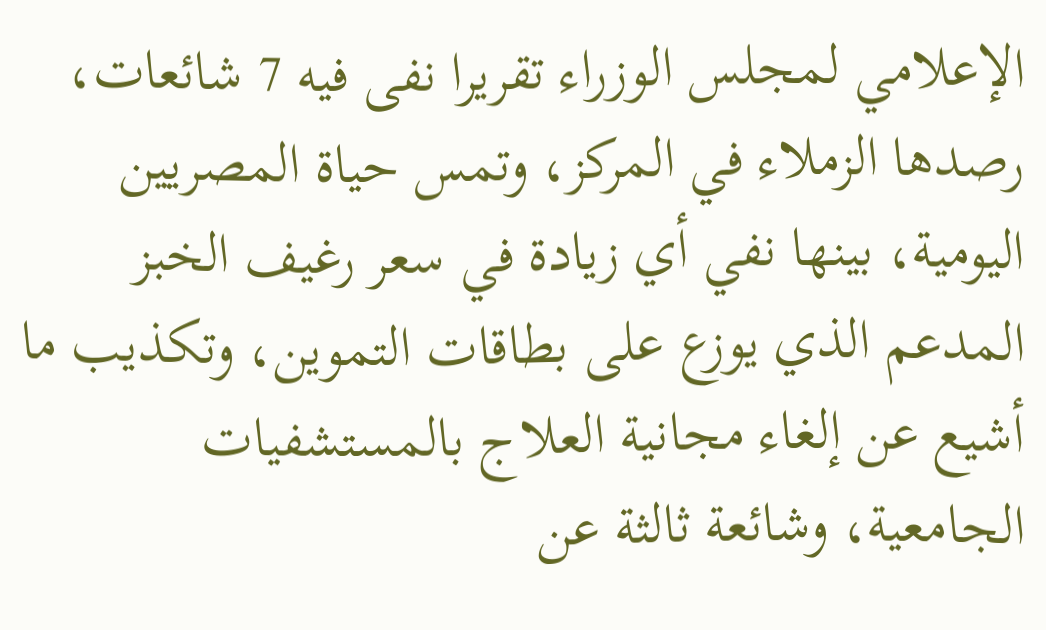الإعلامي لمجلس الوزراء تقريرا نفى فيه 7 شائعات، رصدها الزملاء في المركز، وتمس حياة المصريين اليومية، بينها نفي أي زيادة في سعر رغيف الخبز المدعم الذي يوزع على بطاقات التموين، وتكذيب ما أشيع عن إلغاء مجانية العلاج بالمستشفيات الجامعية، وشائعة ثالثة عن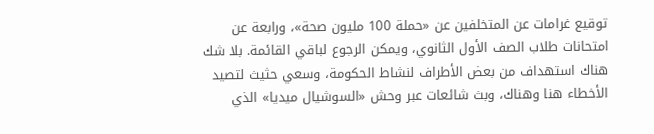توقيع غرامات عن المتخلفين عن «حملة 100 مليون صحة»، ورابعة عن امتحانات طلاب الصف الأول الثانوي، ويمكن الرجوع لباقي القائمة. بلا شك هناك استهداف من بعض الأطراف لنشاط الحكومة، وسعي حثيث لتصيد الأخطاء هنا وهناك، وبث شائعات عبر وحش «السوشيال ميديا» الذي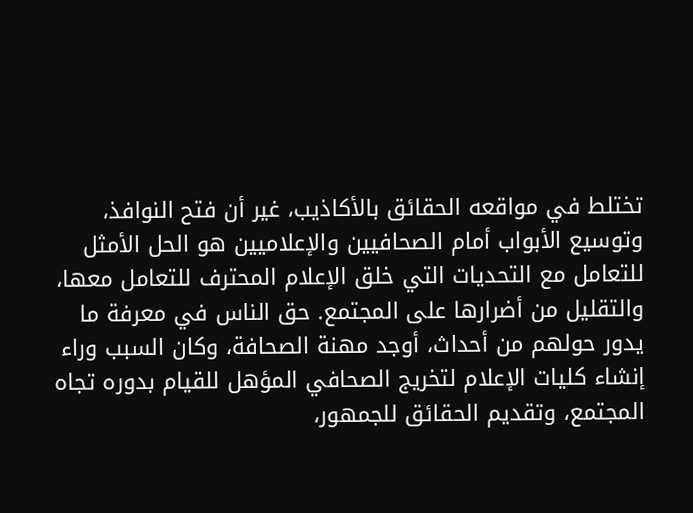تختلط في مواقعه الحقائق بالأكاذيب، غير أن فتح النوافذ، وتوسيع الأبواب أمام الصحافيين والإعلاميين هو الحل الأمثل للتعامل مع التحديات التي خلق الإعلام المحترف للتعامل معها، والتقليل من أضرارها على المجتمع. حق الناس في معرفة ما يدور حولهم من أحداث، أوجد مهنة الصحافة، وكان السبب وراء إنشاء كليات الإعلام لتخريج الصحافي المؤهل للقيام بدوره تجاه المجتمع، وتقديم الحقائق للجمهور،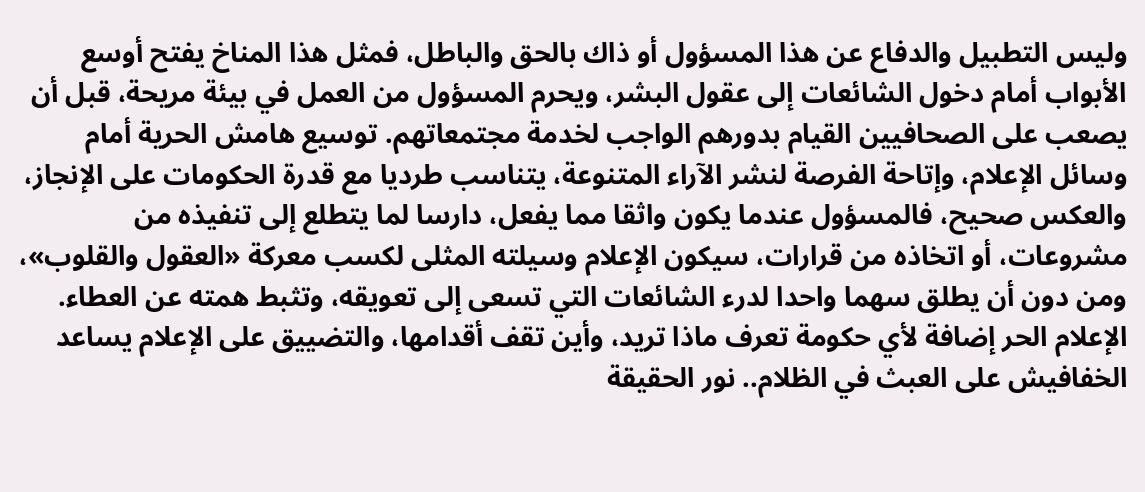وليس التطبيل والدفاع عن هذا المسؤول أو ذاك بالحق والباطل، فمثل هذا المناخ يفتح أوسع الأبواب أمام دخول الشائعات إلى عقول البشر، ويحرم المسؤول من العمل في بيئة مريحة، قبل أن يصعب على الصحافيين القيام بدورهم الواجب لخدمة مجتمعاتهم. توسيع هامش الحرية أمام وسائل الإعلام، وإتاحة الفرصة لنشر الآراء المتنوعة، يتناسب طرديا مع قدرة الحكومات على الإنجاز، والعكس صحيح، فالمسؤول عندما يكون واثقا مما يفعل، دارسا لما يتطلع إلى تنفيذه من مشروعات، أو اتخاذه من قرارات، سيكون الإعلام وسيلته المثلى لكسب معركة «العقول والقلوب»، ومن دون أن يطلق سهما واحدا لدرء الشائعات التي تسعى إلى تعويقه، وتثبط همته عن العطاء. الإعلام الحر إضافة لأي حكومة تعرف ماذا تريد، وأين تقف أقدامها، والتضييق على الإعلام يساعد الخفافيش على العبث في الظلام.. نور الحقيقة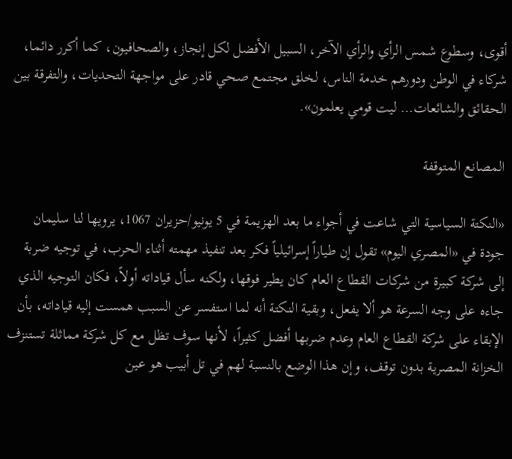أقوى، وسطوع شمس الرأي والرأي الآخر، السبيل الأفضل لكل إنجاز، والصحافيون، كما أكرر دائما، شركاء في الوطن ودورهم خدمة الناس، لخلق مجتمع صحي قادر على مواجهة التحديات، والتفرقة بين الحقائق والشائعات… ليت قومي يعلمون».

المصانع المتوقفة

«النكتة السياسية التي شاعت في أجواء ما بعد الهزيمة في 5 يونيو/حزيران 1067، يرويها لنا سليمان جودة في «المصري اليوم» تقول إن طياراً إسرائيلياً فكر بعد تنفيذ مهمته أثناء الحرب، في توجيه ضربة إلى شركة كبيرة من شركات القطاع العام كان يطير فوقها، ولكنه سأل قياداته أولاً، فكان التوجيه الذي جاءه على وجه السرعة هو ألا يفعل، وبقية النكتة أنه لما استفسر عن السبب همست إليه قياداته، بأن الإبقاء على شركة القطاع العام وعدم ضربها أفضل كثيراً، لأنها سوف تظل مع كل شركة مماثلة تستنزف الخزانة المصرية بدون توقف، وإن هذا الوضع بالنسبة لهم في تل أبيب هو عين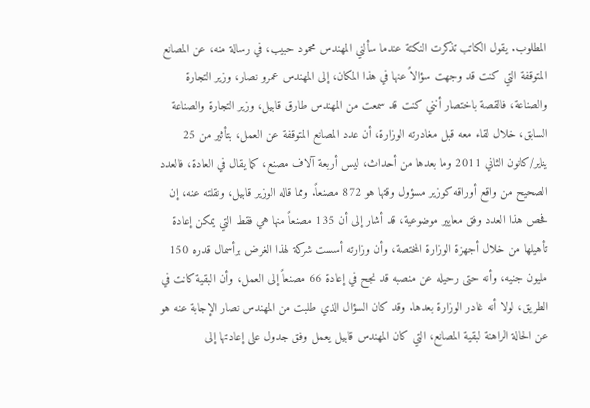المطلوب. يقول الكاتب تذكرت النكتة عندما سألني المهندس محمود حبيب، في رسالة منه، عن المصانع المتوقفة التي كنت قد وجهت سؤالاً عنها في هذا المكان، إلى المهندس عمرو نصار، وزير التجارة والصناعة، فالقصة باختصار أنني كنت قد سمعت من المهندس طارق قابيل، وزير التجارة والصناعة السابق، خلال لقاء معه قبل مغادرته الوزارة، أن عدد المصانع المتوقفة عن العمل، بتأثير من 25 يناير/كانون الثاني 2011 وما بعدها من أحداث، ليس أربعة آلاف مصنع، كما يقال في العادة، فالعدد الصحيح من واقع أوراقه كوزير مسؤول وقتها هو 872 مصنعاً. ومما قاله الوزير قابيل، ونقلته عنه، إن فحص هذا العدد وفق معايير موضوعية، قد أشار إلى أن 135 مصنعاً منها هي فقط التي يمكن إعادة تأهيلها من خلال أجهزة الوزارة المختصة، وأن وزارته أسست شركة لهذا الغرض برأسمال قدره 150 مليون جنيه، وأنه حتى رحيله عن منصبه قد نجح في إعادة 66 مصنعاً إلى العمل، وأن البقية كانت في الطريق، لولا أنه غادر الوزارة بعدها. وقد كان السؤال الذي طلبت من المهندس نصار الإجابة عنه هو عن الحالة الراهنة لبقية المصانع، التي كان المهندس قابيل يعمل وفق جدول على إعادتها إلى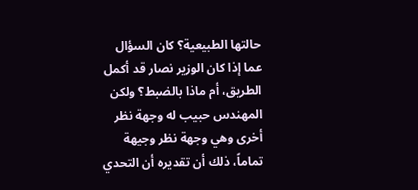حالتها الطبيعية؟ كان السؤال عما إذا كان الوزير نصار قد أكمل الطريق، أم ماذا بالضبط؟ ولكن المهندس حبيب له وجهة نظر أخرى وهي وجهة نظر وجيهة تماماً، ذلك أن تقديره أن التحدي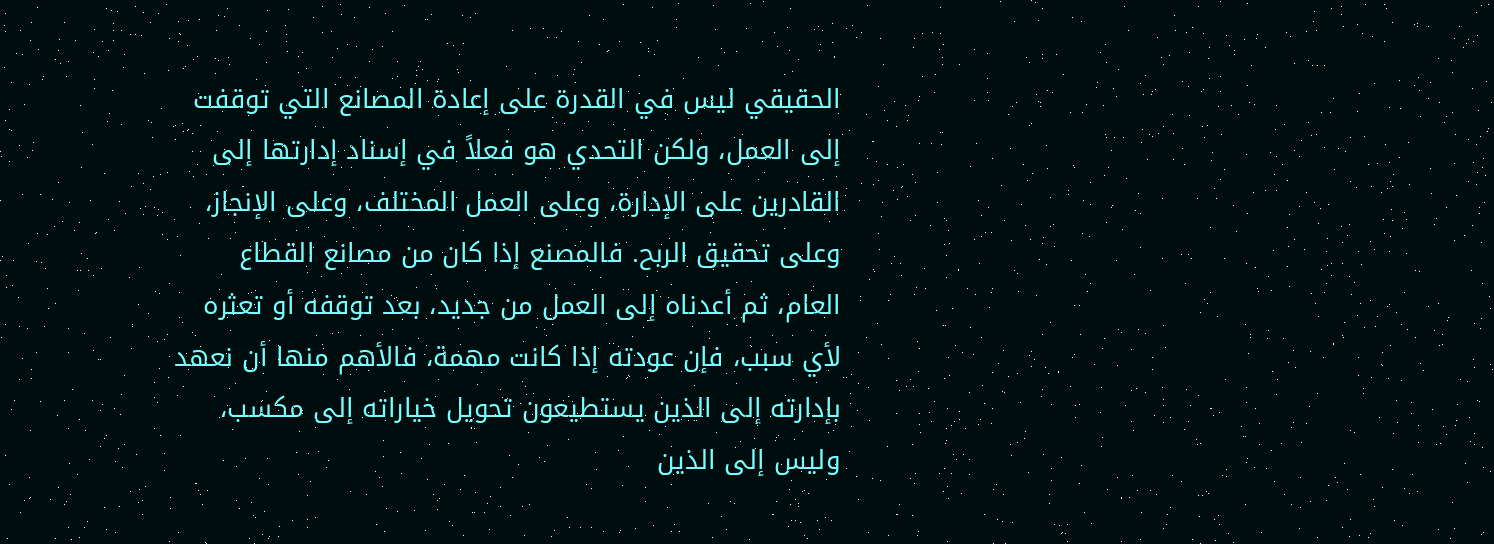الحقيقي ليس في القدرة على إعادة المصانع التي توقفت إلى العمل، ولكن التحدي هو فعلاً في إسناد إدارتها إلى القادرين على الإدارة، وعلى العمل المختلف، وعلى الإنجاز، وعلى تحقيق الربح. فالمصنع إذا كان من مصانع القطاع العام، ثم أعدناه إلى العمل من جديد، بعد توقفه أو تعثره لأي سبب، فإن عودته إذا كانت مهمة، فالأهم منها أن نعهد بإدارته إلى الذين يستطيعون تحويل خياراته إلى مكسب، وليس إلى الذين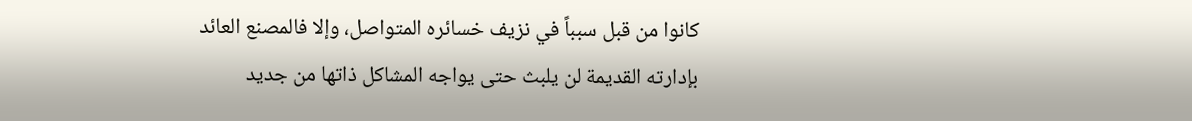كانوا من قبل سبباً في نزيف خسائره المتواصل، وإلا فالمصنع العائد بإدارته القديمة لن يلبث حتى يواجه المشاكل ذاتها من جديد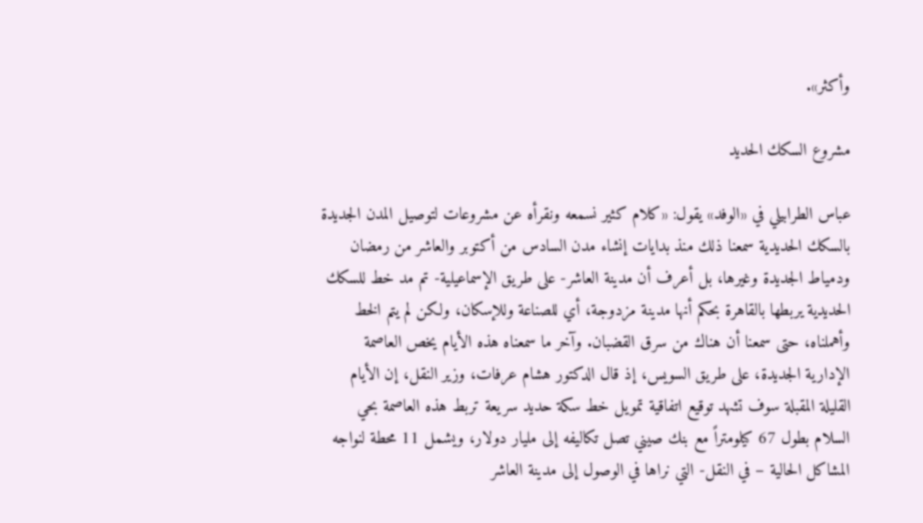وأكثر».

مشروع السكك الحديد

عباس الطرابيلي في «الوفد» يقول: «كلام كثير نسمعه ونقرأه عن مشروعات لتوصيل المدن الجديدة بالسكك الحديدية سمعنا ذلك منذ بدايات إنشاء مدن السادس من أكتوبر والعاشر من رمضان ودمياط الجديدة وغيرها، بل أعرف أن مدينة العاشر- على طريق الإسماعيلية- تم مد خط للسكك الحديدية يربطها بالقاهرة بحكم أنها مدينة مزدوجة، أي للصناعة وللإسكان، ولكن لم يتم الخط وأهملناه، حتى سمعنا أن هناك من سرق القضبان. وآخر ما سمعناه هذه الأيام يخص العاصمة الإدارية الجديدة، على طريق السويس، إذ قال الدكتور هشام عرفات، وزير النقل، إن الأيام القليلة المقبلة سوف تشهد توقيع اتفاقية تمويل خط سكة حديد سريعة تربط هذه العاصمة بحي السلام بطول 67 كيلومتراً مع بنك صيني تصل تكاليفه إلى مليار دولار، ويشمل 11 محطة لنواجه المشاكل الحالية – في النقل- التي نراها في الوصول إلى مدينة العاشر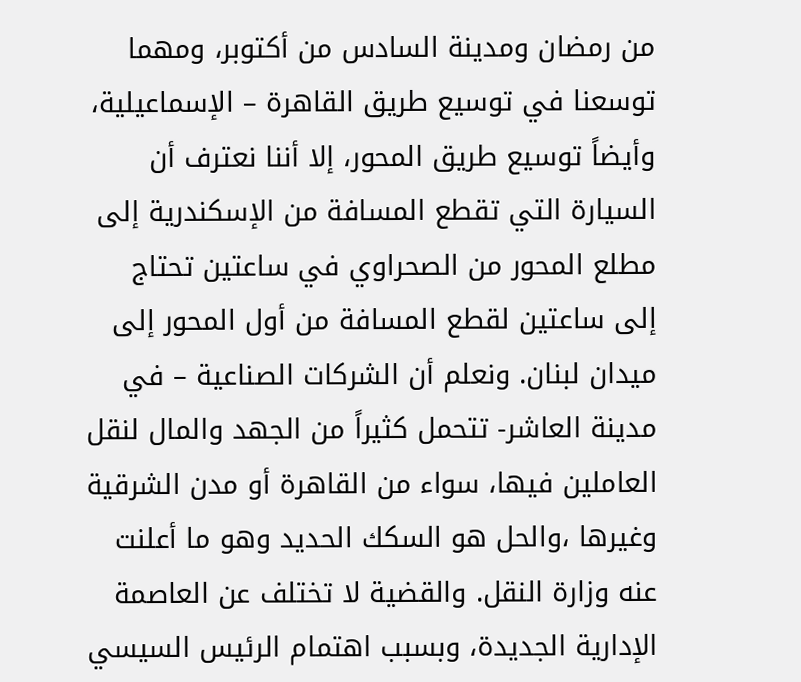من رمضان ومدينة السادس من أكتوبر، ومهما توسعنا في توسيع طريق القاهرة – الإسماعيلية، وأيضاً توسيع طريق المحور، إلا أننا نعترف أن السيارة التي تقطع المسافة من الإسكندرية إلى مطلع المحور من الصحراوي في ساعتين تحتاج إلى ساعتين لقطع المسافة من أول المحور إلى ميدان لبنان. ونعلم أن الشركات الصناعية – في مدينة العاشر- تتحمل كثيراً من الجهد والمال لنقل العاملين فيها، سواء من القاهرة أو مدن الشرقية وغيرها ،والحل هو السكك الحديد وهو ما أعلنت عنه وزارة النقل. والقضية لا تختلف عن العاصمة الإدارية الجديدة، وبسبب اهتمام الرئيس السيسي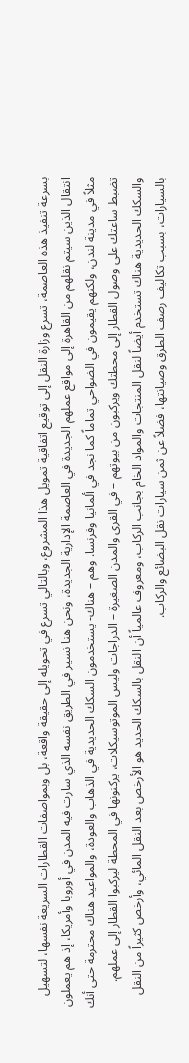بسرعة تنفيذ هذه العاصمة، تسرع وزارة النقل إلى توقيع اتفاقية تمويل هذا المشروع، وبالتالي تسرع في تحويله إلى حقيقة واقعة، بل وبمواصفات القطارات السريعة نفسها، لتسهيل انتقال الذين سيتم نقلهم من القاهرة إلى مواقع عملهم الجديدة في العاصمة الإدارية الجديدة، ونحن هنا نسير في الطريق نفسه الذي سارت فيه المدن في أوروبا وأمريكا، إذ هم يعملون مثلاً في مدينة لندن، ولكنهم يقيمون في الضواحي تماماً كما نجد في ألمانيا وفرنسا. وهم – هناك- يستخدمون السكك الحديدية في الذهاب والعودة، والمواعيد هناك محترمة حتى أنك تضبط ساعتك على وصول القطار إلى محطتك ويركبون من بيوتهم – في القرى والمدن الصغيرة – الدراجات وليس الموتوسيكلات، يركنونها في المحطة ليركبوا القطار إلى عملهم. والسكك الحديدية هناك تستخدم أيضاً لنقل المنتجات والمواد الخام بجانب الركاب، ومعروف عالمياً أن النقل بالسكك الحديد هو الأرخص بعد النقل المائي، وأرخص كثيراً من النقل بالسيارات، بسبب تكاليف رصف الطرق وصيانتها، فضلاً عن ثمن سيارات نقل البضائع والركاب.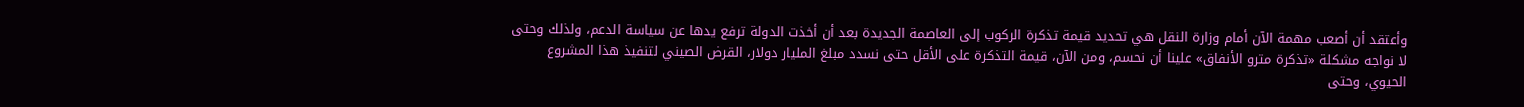وأعتقد أن أصعب مهمة الآن أمام وزارة النقل هي تحديد قيمة تذكرة الركوب إلى العاصمة الجديدة بعد أن أخذت الدولة ترفع يدها عن سياسة الدعم، ولذلك وحتى لا نواجه مشكلة «تذكرة مترو الأنفاق» علينا أن نحسم، ومن الآن، قيمة التذكرة على الأقل حتى نسدد مبلغ المليار دولار، القرض الصيني لتنفيذ هذا المشروع الحيوي، وحتى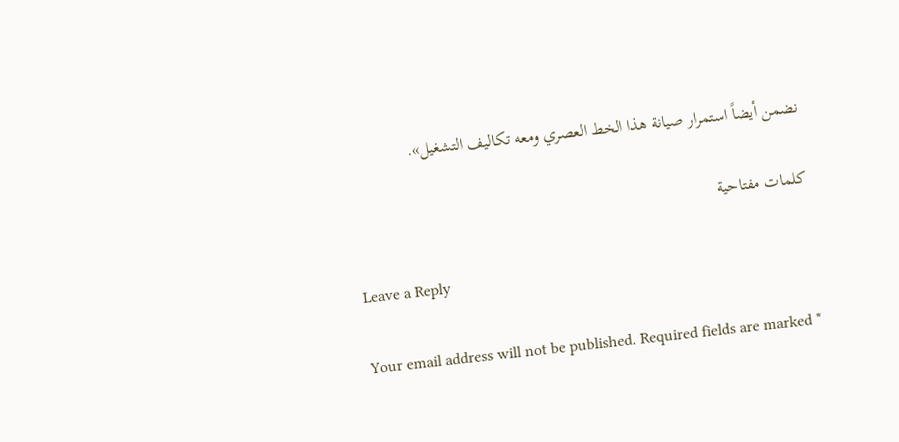نضمن أيضاً استمرار صيانة هذا الخط العصري ومعه تكاليف التشغيل».

كلمات مفتاحية

Leave a Reply

Your email address will not be published. Required fields are marked *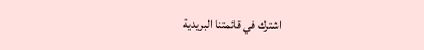اشترك في قائمتنا البريدية